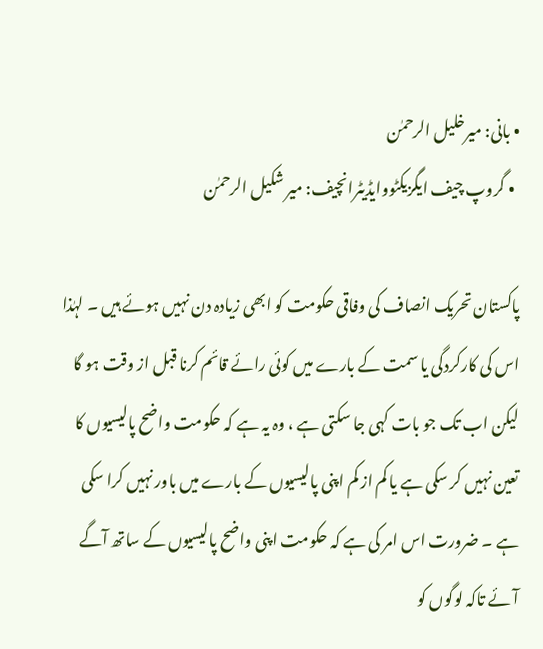• بانی: میرخلیل الرحمٰن
  • گروپ چیف ایگزیکٹووایڈیٹرانچیف: میر شکیل الرحمٰن

پاکستان تحریک انصاف کی وفاقی حکومت کو ابھی زیادہ دن نہیں ہوئے ہیں ۔ لہٰذا اس کی کارکردگی یا سمت کے بارے میں کوئی رائے قائم کرنا قبل از وقت ہو گا لیکن اب تک جو بات کہی جا سکتی ہے ، وہ یہ ہے کہ حکومت واضح پالیسیوں کا تعین نہیں کر سکی ہے یا کم از کم اپنی پالیسیوں کے بارے میں باور نہیں کرا سکی ہے ۔ ضرورت اس امر کی ہے کہ حکومت اپنی واضح پالیسیوں کے ساتھ آگے آئے تاکہ لوگوں کو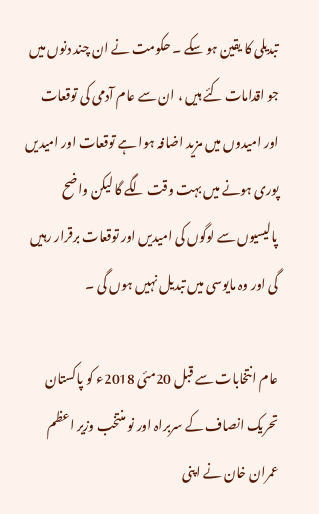تبدیلی کا یقین ہو سکے ۔ حکومت نے ان چند دنوں میں جو اقدامات کئے ہیں ، ان سے عام آدمی کی توقعات اور امیدوں میں مزید اضافہ ہوا ہے توقعات اور امیدیں پوری ہونے میں بہت وقت لگے گا لیکن واضح پالیسیوں سے لوگوں کی امیدیں اور توقعات برقرار رہیں گی اور وہ مایوسی میں تبدیل نہیں ہوں گی ۔

عام انتخابات سے قبل 20مئی 2018ء کو پاکستان تحریک انصاف کے سربراہ اور نو منتخب وزیر اعظم عمران خان نے اپنی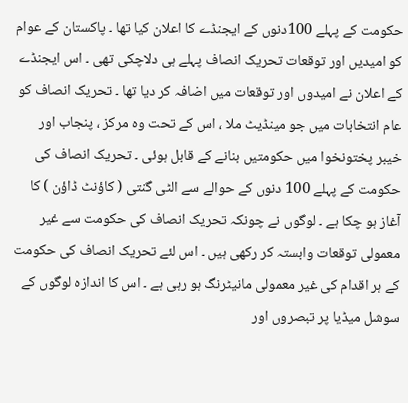حکومت کے پہلے 100دنوں کے ایجنڈے کا اعلان کیا تھا ۔ پاکستان کے عوام کو امیدیں اور توقعات تحریک انصاف پہلے ہی دلاچکی تھی ۔ اس ایجنڈے کے اعلان نے امیدوں اور توقعات میں اضافہ کر دیا تھا ۔ تحریک انصاف کو عام انتخابات میں جو مینڈیٹ ملا ، اس کے تحت وہ مرکز ، پنجاب اور خیبر پختونخوا میں حکومتیں بنانے کے قابل ہوئی ۔ تحریک انصاف کی حکومت کے پہلے 100 دنوں کے حوالے سے الٹی گنتی ( کاؤنٹ ڈاؤن ) کا آغاز ہو چکا ہے ۔ لوگوں نے چونکہ تحریک انصاف کی حکومت سے غیر معمولی توقعات وابستہ کر رکھی ہیں ۔ اس لئے تحریک انصاف کی حکومت کے ہر اقدام کی غیر معمولی مانیٹرنگ ہو رہی ہے ۔ اس کا اندازہ لوگوں کے سوشل میڈیا پر تبصروں اور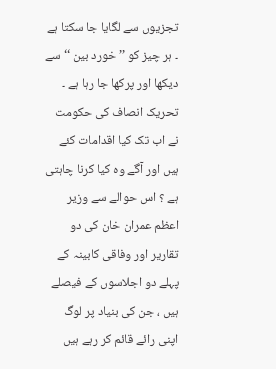تجزیوں سے لگایا جا سکتا ہے ۔ ہر چیز کو ’’ خورد بین ‘‘ سے دیکھا اور پرکھا جا رہا ہے ۔ تحریک انصاف کی حکومت نے اب تک کیا اقدامات کئے ہیں اور آگے وہ کیا کرنا چاہتی ہے ؟ اس حوالے سے وزیر اعظم عمران خان کی دو تقاریر اور وفاقی کابینہ کے پہلے دو اجلاسوں کے فیصلے ہیں ، جن کی بنیاد پر لوگ اپنی رائے قائم کر رہے ہیں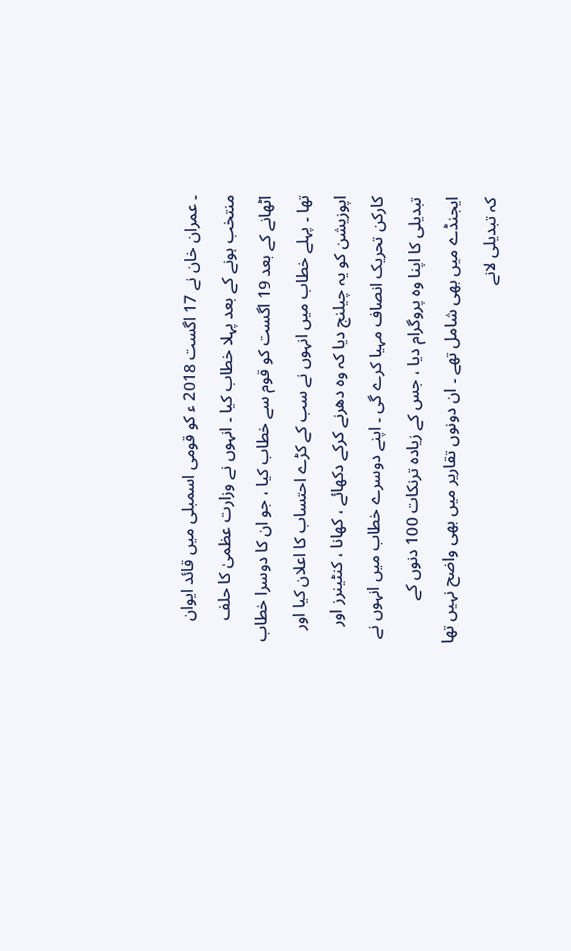۔ عمران خان نے 17 اگست 2018 ء کو قومی اسمبلی میں قائد ایوان منتخب ہونے کے بعد پہلا خطاب کیا ۔ انہوں نے وزارت عظمیٰ کا حلف اٹھانے کے بعد 19 اگست کو قوم سے خطاب کیا ، جو ان کا دوسرا خطاب تھا ۔ پہلے خطاب میں انہوں نے سب کے کڑے احتساب کا اعلان کیا اور اپوزیشن کو یہ چیلنج دیا کہ وہ دھرنے کرکے دکھائے ، کھانا ، کنٹینرز اور کارکن تحریک انصاف مہیا کرے گی ۔ اپنے دوسرے خطاب میں انہوں نے تبدیلی کا اپنا وہ پروگرام دیا ، جس کے زیادہ ترنکات 100 دنوں کے ایجنڈے میں بھی شامل تھے ۔ ان دونوں تقاریر میں بھی واضح نہیں تھا کہ تبدیلی لانے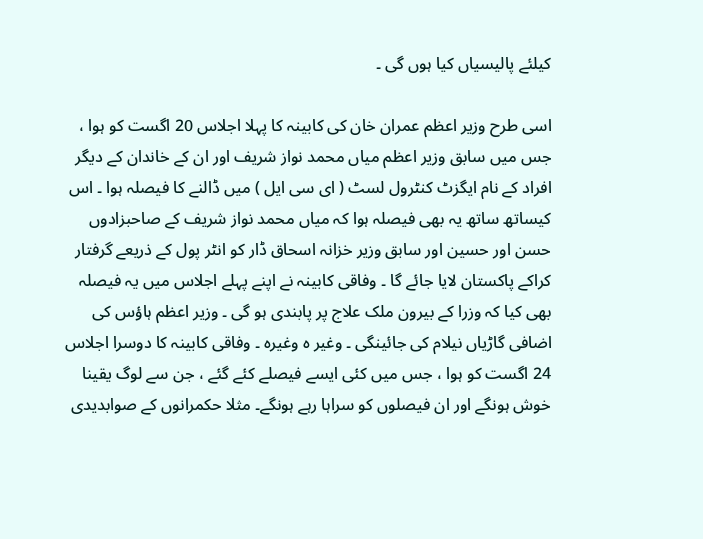کیلئے پالیسیاں کیا ہوں گی ۔

اسی طرح وزیر اعظم عمران خان کی کابینہ کا پہلا اجلاس 20 اگست کو ہوا ، جس میں سابق وزیر اعظم میاں محمد نواز شریف اور ان کے خاندان کے دیگر افراد کے نام ایگزٹ کنٹرول لسٹ ( ای سی ایل ) میں ڈالنے کا فیصلہ ہوا ۔ اس کیساتھ ساتھ یہ بھی فیصلہ ہوا کہ میاں محمد نواز شریف کے صاحبزادوں حسن اور حسین اور سابق وزیر خزانہ اسحاق ڈار کو انٹر پول کے ذریعے گرفتار کراکے پاکستان لایا جائے گا ۔ وفاقی کابینہ نے اپنے پہلے اجلاس میں یہ فیصلہ بھی کیا کہ وزرا کے بیرون ملک علاج پر پابندی ہو گی ۔ وزیر اعظم ہاؤس کی اضافی گاڑیاں نیلام کی جائینگی ۔ وغیر ہ وغیرہ ۔ وفاقی کابینہ کا دوسرا اجلاس 24 اگست کو ہوا ، جس میں کئی ایسے فیصلے کئے گئے ، جن سے لوگ یقینا خوش ہونگے اور ان فیصلوں کو سراہا رہے ہونگے۔ مثلا حکمرانوں کے صوابدیدی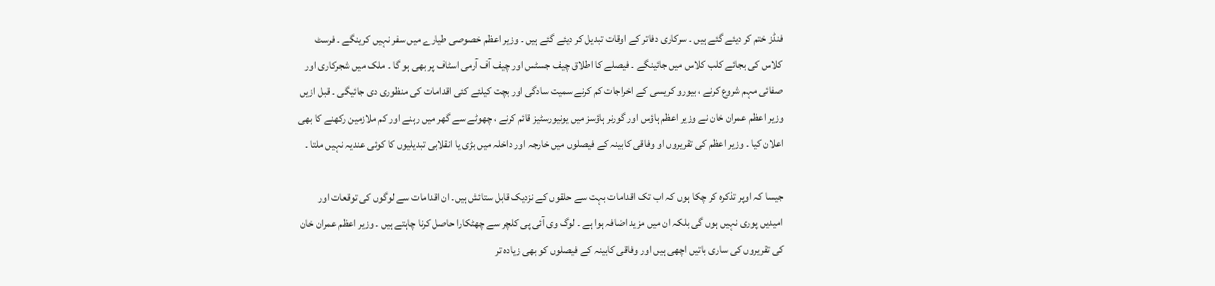فنڈز ختم کر دیئے گئے ہیں ۔ سرکاری دفاتر کے اوقات تبدیل کر دیئے گئے ہیں ۔ وزیر اعظم خصوصی طیارے میں سفر نہیں کرینگے ۔ فرسٹ کلاس کی بجائے کلب کلاس میں جائینگے ۔ فیصلے کا اطلاق چیف جسٹس اور چیف آف آرمی اسٹاف پر بھی ہو گا ۔ ملک میں شجرکاری اور صفائی مہم شروع کرنے ، بیورو کریسی کے اخراجات کم کرنے سمیت سادگی اور بچت کیلئے کئی اقدامات کی منظوری دی جائیگی ۔ قبل ازیں وزیر اعظم عمران خان نے وزیر اعظم ہاؤس اور گورنر ہاؤسز میں یونیورسٹیز قائم کرنے ، چھوٹے سے گھر میں رہنے اور کم ملازمین رکھنے کا بھی اعلان کیا ۔ وزیر اعظم کی تقریروں او وفاقی کابینہ کے فیصلوں میں خارجہ اور داخلہ میں بڑی یا انقلابی تبدیلیوں کا کوئی عندیہ نہیں ملتا ۔

جیسا کہ اوپر تذکرہ کر چکا ہوں کہ اب تک اقدامات بہت سے حلقوں کے نزدیک قابل ستائش ہیں۔ ان اقدامات سے لوگوں کی توقعات اور امیدیں پوری نہیں ہوں گی بلکہ ان میں مزید اضافہ ہوا ہے ۔ لوگ وی آئی پی کلچر سے چھٹکارا حاصل کرنا چاہتے ہیں ۔ وزیر اعظم عمران خان کی تقریروں کی ساری باتیں اچھی ہیں اور وفاقی کابینہ کے فیصلوں کو بھی زیادہ تر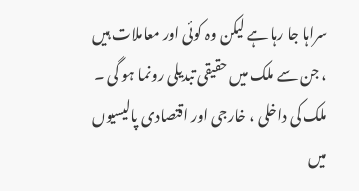سراہا جا رہا ہے لیکن وہ کوئی اور معاملات ہیں ، جن سے ملک میں حقیقی تبدیلی رونما ہو گی ۔ ملک کی داخلی ، خارجی اور اقتصادی پالیسیوں میں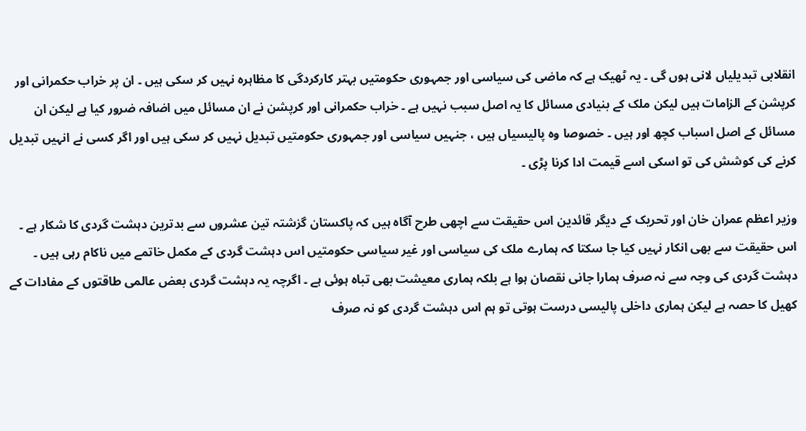انقلابی تبدیلیاں لانی ہوں گی ۔ یہ ٹھیک ہے کہ ماضی کی سیاسی اور جمہوری حکومتیں بہتر کارکردگی کا مظاہرہ نہیں کر سکی ہیں ۔ ان پر خراب حکمرانی اور کرپشن کے الزامات ہیں لیکن ملک کے بنیادی مسائل کا یہ اصل سبب نہیں ہے ۔ خراب حکمرانی اور کرپشن نے ان مسائل میں اضافہ ضرور کیا ہے لیکن ان مسائل کے اصل اسباب کچھ اور ہیں ۔ خصوصا وہ پالیسیاں ہیں ، جنہیں سیاسی اور جمہوری حکومتیں تبدیل نہیں کر سکی ہیں اور اگر کسی نے انہیں تبدیل کرنے کی کوشش کی تو اسکی اسے قیمت ادا کرنا پڑی ۔

وزیر اعظم عمران خان اور تحریک کے دیگر قائدین اس حقیقت سے اچھی طرح آگاہ ہیں کہ پاکستان گزشتہ تین عشروں سے بدترین دہشت گردی کا شکار ہے ۔ اس حقیقت سے بھی انکار نہیں کیا جا سکتا کہ ہمارے ملک کی سیاسی اور غیر سیاسی حکومتیں اس دہشت گردی کے مکمل خاتمے میں ناکام رہی ہیں ۔ دہشت گردی کی وجہ سے نہ صرف ہمارا جانی نقصان ہوا ہے بلکہ ہماری معیشت بھی تباہ ہوئی ہے ۔ اگرچہ یہ دہشت گردی بعض عالمی طاقتوں کے مفادات کے کھیل کا حصہ ہے لیکن ہماری داخلی پالیسی درست ہوتی تو ہم اس دہشت گردی کو نہ صرف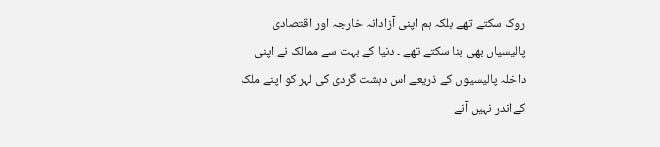روک سکتے تھے بلکہ ہم اپنی آزادانہ خارجہ اور اقتصادی پالیسیاں بھی بنا سکتے تھے ۔ دنیا کے بہت سے ممالک نے اپنی داخلہ پالیسیوں کے ذریعے اس دہشت گردی کی لہر کو اپنے ملک کےاندر نہیں آنے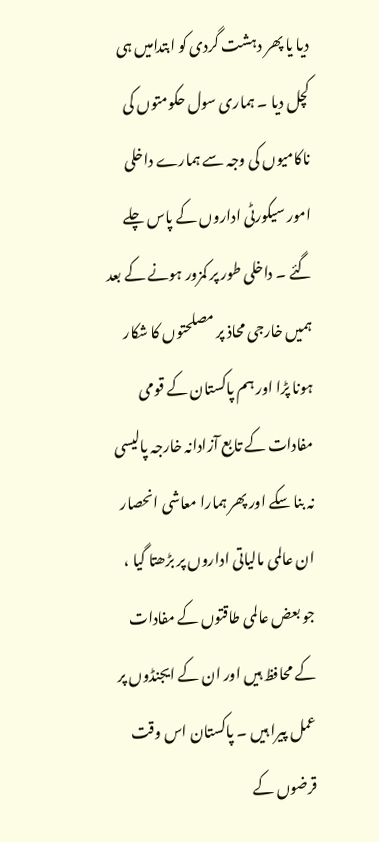دیا یا پھر دہشت گردی کو ابتدامیں ہی کچل دیا ۔ ہماری سول حکومتوں کی ناکامیوں کی وجہ سے ہمارے داخلی امور سیکورٹی اداروں کے پاس چلے گئے ۔ داخلی طور پر کمزور ہونے کے بعد ہمیں خارجی محاذ پر مصلحتوں کا شکار ہونا پڑا اور ہم پاکستان کے قومی مفادات کے تابع آزادانہ خارجہ پالیسی نہ بنا سکے اور پھر ہمارا معاشی انحصار ان عالمی مالیاتی اداروں پر بڑھتا گیا ، جو بعض عالمی طاقتوں کے مفادات کے محافظ ہیں اور ان کے ایجنڈوں پر عمل پیرا ہیں ۔ پاکستان اس وقت قرضوں کے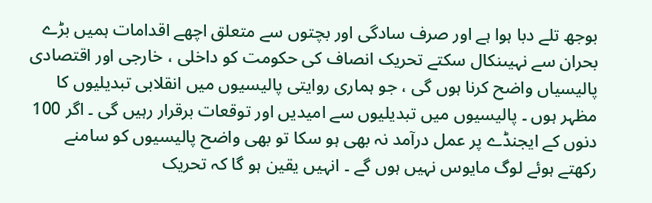بوجھ تلے دبا ہوا ہے اور صرف سادگی اور بچتوں سے متعلق اچھے اقدامات ہمیں بڑے بحران سے نہیںنکال سکتے تحریک انصاف کی حکومت کو داخلی ، خارجی اور اقتصادی پالیسیاں واضح کرنا ہوں گی ، جو ہماری روایتی پالیسیوں میں انقلابی تبدیلیوں کا مظہر ہوں ۔ پالیسیوں میں تبدیلیوں سے امیدیں اور توقعات برقرار رہیں گی ۔ اگر 100 دنوں کے ایجنڈے پر عمل درآمد نہ بھی ہو سکا تو بھی واضح پالیسیوں کو سامنے رکھتے ہوئے لوگ مایوس نہیں ہوں گے ۔ انہیں یقین ہو گا کہ تحریک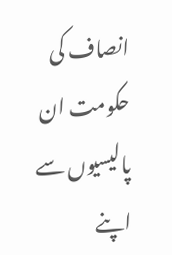انصاف کی حکومت ان پالیسیوں سے اپنے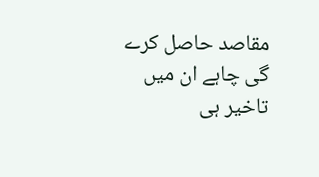مقاصد حاصل کرے گی چاہے ان میں تاخیر ہی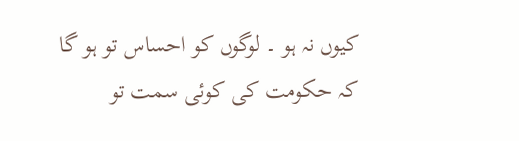کیوں نہ ہو ۔ لوگوں کو احساس تو ہو گا کہ حکومت کی کوئی سمت تو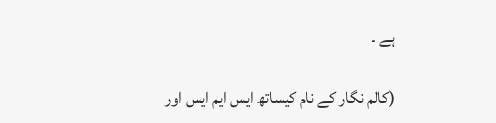ہے ۔

(کالم نگار کے نام کیساتھ ایس ایم ایس اور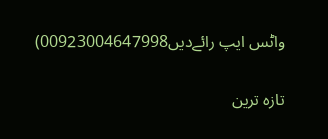واٹس ایپ رائےدیں00923004647998)

تازہ ترین